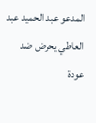المدعو عبد الحميد عبد العاطي يحرض ضد عودة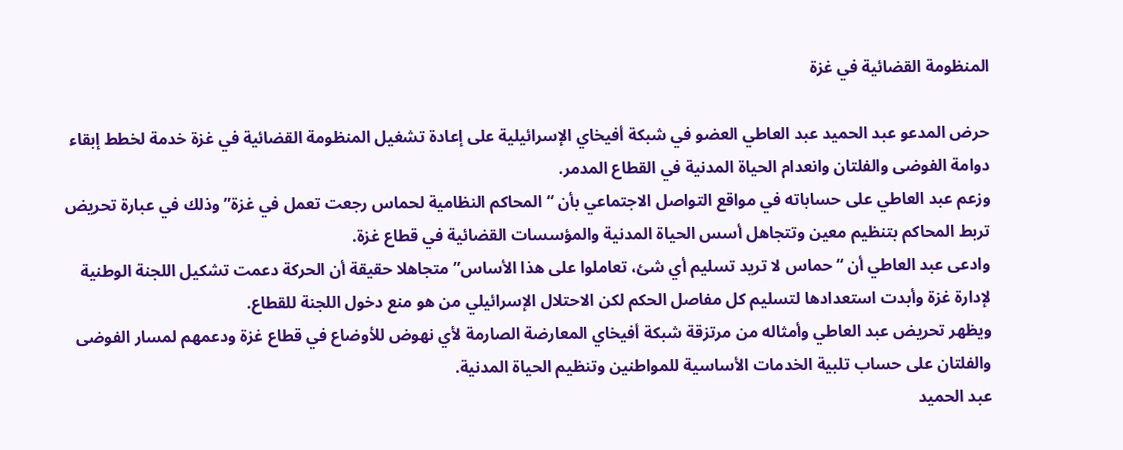المنظومة القضائية في غزة

حرض المدعو عبد الحميد عبد العاطي العضو في شبكة أفيخاي الإسرائيلية على إعادة تشغيل المنظومة القضائية في غزة خدمة لخطط إبقاء دوامة الفوضى والفلتان وانعدام الحياة المدنية في القطاع المدمر.
وزعم عبد العاطي على حساباته في مواقع التواصل الاجتماعي بأن “المحاكم النظامية لحماس رجعت تعمل في غزة” وذلك في عبارة تحريض تربط المحاكم بتنظيم معين وتتجاهل أسس الحياة المدنية والمؤسسات القضائية في قطاع غزة.
وادعى عبد العاطي أن “حماس لا تريد تسليم أي شئ، تعاملوا على هذا الأساس” متجاهلا حقيقة أن الحركة دعمت تشكيل اللجنة الوطنية لإدارة غزة وأبدت استعدادها لتسليم كل مفاصل الحكم لكن الاحتلال الإسرائيلي من هو منع دخول اللجنة للقطاع.
ويظهر تحريض عبد العاطي وأمثاله من مرتزقة شبكة أفيخاي المعارضة الصارمة لأي نهوض للأوضاع في قطاع غزة ودعمهم لمسار الفوضى والفلتان على حساب تلبية الخدمات الأساسية للمواطنين وتنظيم الحياة المدنية.
عبد الحميد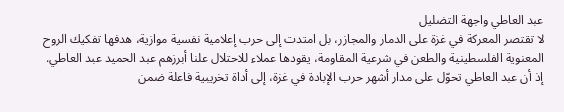عبد العاطي واجهة التضليل
لا تقتصر المعركة في غزة على الدمار والمجازر، بل امتدت إلى حرب إعلامية نفسية موازية، هدفها تفكيك الروح المعنوية الفلسطينية والطعن في شرعية المقاومة، يقودها عملاء للاحتلال علنا أبرزهم عبد الحميد عبد العاطي.
إذ أن عبد العاطي تحوّل على مدار أشهر حرب الإبادة في غزة، إلى أداة تخريبية فاعلة ضمن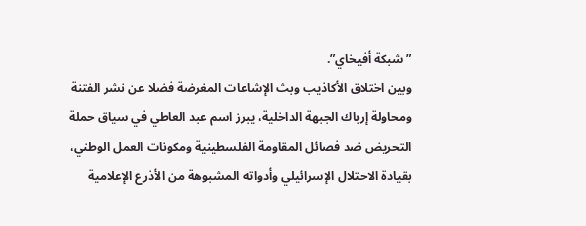”شبكة أفيخاي”.
وبين اختلاق الأكاذيب وبث الإشاعات المغرضة فضلا عن نشر الفتنة ومحاولة إرباك الجبهة الداخلية، يبرز اسم عبد العاطي في سياق حملة التحريض ضد فصائل المقاومة الفلسطينية ومكونات العمل الوطني، بقيادة الاحتلال الإسرائيلي وأدواته المشبوهة من الأذرع الإعلامية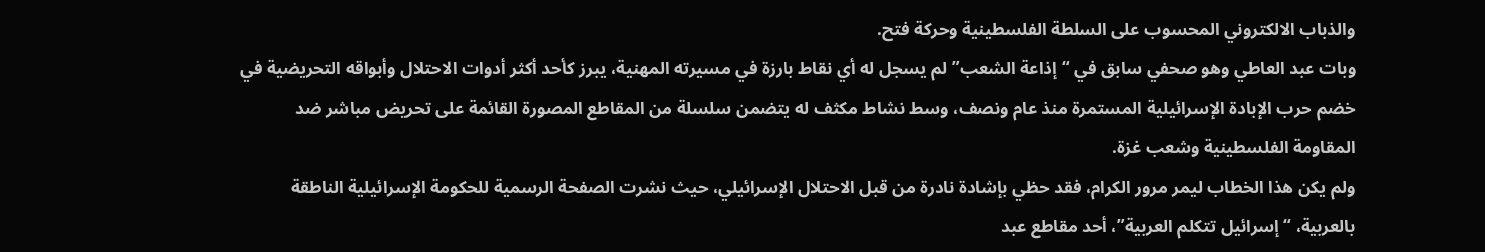والذباب الالكتروني المحسوب على السلطة الفلسطينية وحركة فتح.
وبات عبد العاطي وهو صحفي سابق في “إذاعة الشعب” لم يسجل له أي نقاط بارزة في مسيرته المهنية، يبرز كأحد أكثر أدوات الاحتلال وأبواقه التحريضية في خضم حرب الإبادة الإسرائيلية المستمرة منذ عام ونصف، وسط نشاط مكثف له يتضمن سلسلة من المقاطع المصورة القائمة على تحريض مباشر ضد المقاومة الفلسطينية وشعب غزة.
ولم يكن هذا الخطاب ليمر مرور الكرام، فقد حظي بإشادة نادرة من قبل الاحتلال الإسرائيلي، حيث نشرت الصفحة الرسمية للحكومة الإسرائيلية الناطقة بالعربية، “إسرائيل تتكلم العربية”، أحد مقاطع عبد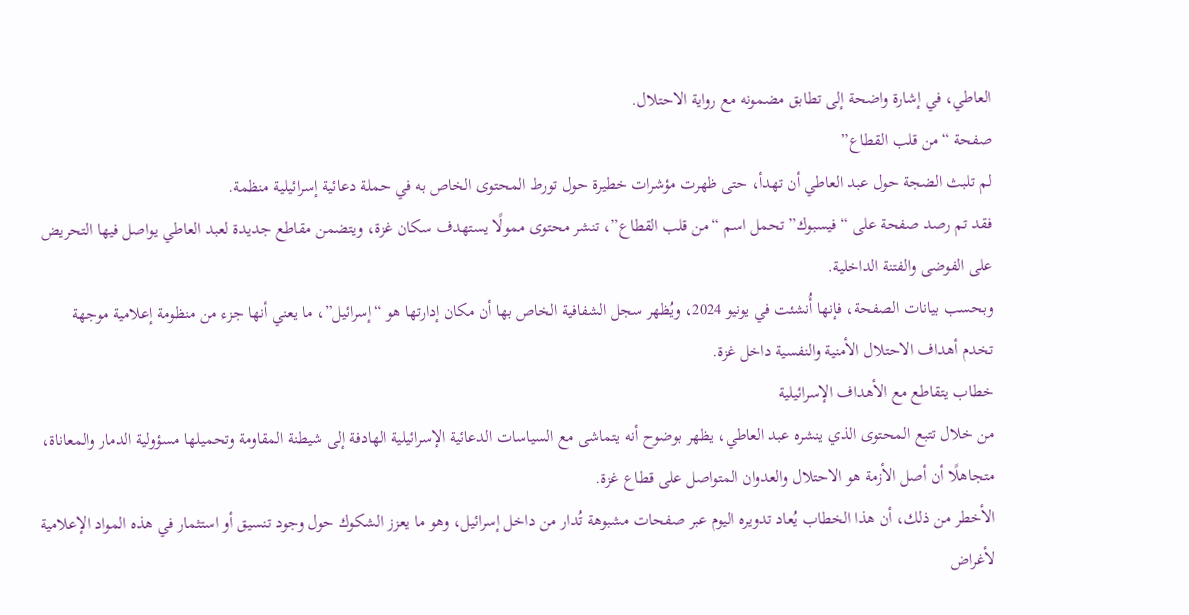العاطي، في إشارة واضحة إلى تطابق مضمونه مع رواية الاحتلال.
صفحة “من قلب القطاع”
لم تلبث الضجة حول عبد العاطي أن تهدأ، حتى ظهرت مؤشرات خطيرة حول تورط المحتوى الخاص به في حملة دعائية إسرائيلية منظمة.
فقد تم رصد صفحة على “فيسبوك” تحمل اسم “من قلب القطاع”، تنشر محتوى ممولًا يستهدف سكان غزة، ويتضمن مقاطع جديدة لعبد العاطي يواصل فيها التحريض على الفوضى والفتنة الداخلية.
وبحسب بيانات الصفحة، فإنها أُنشئت في يونيو 2024، ويُظهر سجل الشفافية الخاص بها أن مكان إدارتها هو “إسرائيل”، ما يعني أنها جزء من منظومة إعلامية موجهة تخدم أهداف الاحتلال الأمنية والنفسية داخل غزة.
خطاب يتقاطع مع الأهداف الإسرائيلية
من خلال تتبع المحتوى الذي ينشره عبد العاطي، يظهر بوضوح أنه يتماشى مع السياسات الدعائية الإسرائيلية الهادفة إلى شيطنة المقاومة وتحميلها مسؤولية الدمار والمعاناة، متجاهلًا أن أصل الأزمة هو الاحتلال والعدوان المتواصل على قطاع غزة.
الأخطر من ذلك، أن هذا الخطاب يُعاد تدويره اليوم عبر صفحات مشبوهة تُدار من داخل إسرائيل، وهو ما يعزز الشكوك حول وجود تنسيق أو استثمار في هذه المواد الإعلامية لأغراض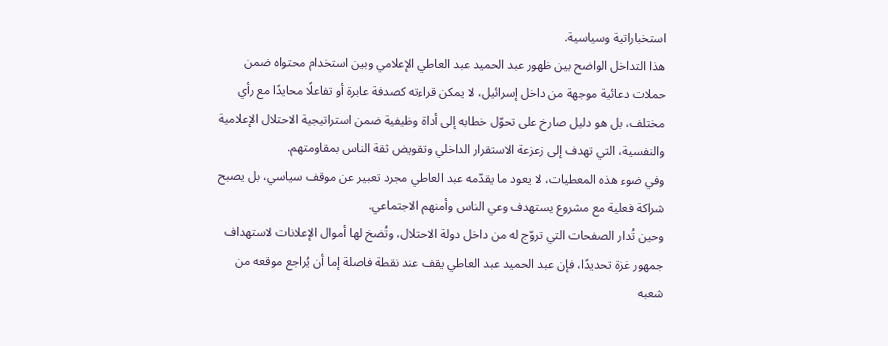استخباراتية وسياسية.
هذا التداخل الواضح بين ظهور عبد الحميد عبد العاطي الإعلامي وبين استخدام محتواه ضمن حملات دعائية موجهة من داخل إسرائيل، لا يمكن قراءته كصدفة عابرة أو تفاعلًا محايدًا مع رأي مختلف، بل هو دليل صارخ على تحوّل خطابه إلى أداة وظيفية ضمن استراتيجية الاحتلال الإعلامية والنفسية، التي تهدف إلى زعزعة الاستقرار الداخلي وتقويض ثقة الناس بمقاومتهم.
وفي ضوء هذه المعطيات، لا يعود ما يقدّمه عبد العاطي مجرد تعبير عن موقف سياسي، بل يصبح شراكة فعلية مع مشروع يستهدف وعي الناس وأمنهم الاجتماعي.
وحين تُدار الصفحات التي تروّج له من داخل دولة الاحتلال، وتُضخ لها أموال الإعلانات لاستهداف جمهور غزة تحديدًا، فإن عبد الحميد عبد العاطي يقف عند نقطة فاصلة إما أن يُراجع موقعه من شعبه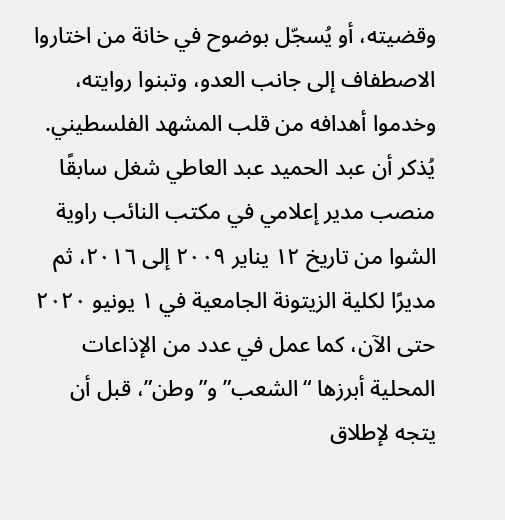وقضيته، أو يُسجّل بوضوح في خانة من اختاروا الاصطفاف إلى جانب العدو، وتبنوا روايته، وخدموا أهدافه من قلب المشهد الفلسطيني.
يُذكر أن عبد الحميد عبد العاطي شغل سابقًا منصب مدير إعلامي في مكتب النائب راوية الشوا من تاريخ ١٢ يناير ٢٠٠٩ إلى ٢٠١٦، ثم مديرًا لكلية الزيتونة الجامعية في ١ يونيو ٢٠٢٠ حتى الآن، كما عمل في عدد من الإذاعات المحلية أبرزها “الشعب” و”وطن”، قبل أن يتجه لإطلاق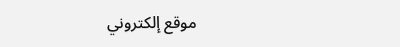موقع إلكتروني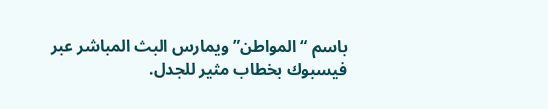باسم “المواطن” ويمارس البث المباشر عبر فيسبوك بخطاب مثير للجدل.